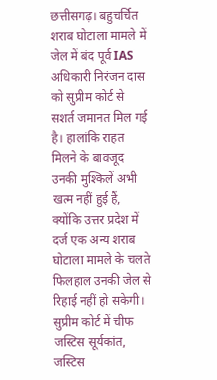छत्तीसगढ़। बहुचर्चित शराब घोटाला मामले में जेल में बंद पूर्व IAS अधिकारी निरंजन दास को सुप्रीम कोर्ट से सशर्त जमानत मिल गई है। हालांकि राहत मिलने के बावजूद उनकी मुश्किलें अभी खत्म नहीं हुई हैं, क्योंकि उत्तर प्रदेश में दर्ज एक अन्य शराब घोटाला मामले के चलते फिलहाल उनकी जेल से रिहाई नहीं हो सकेगी।
सुप्रीम कोर्ट में चीफ जस्टिस सूर्यकांत, जस्टिस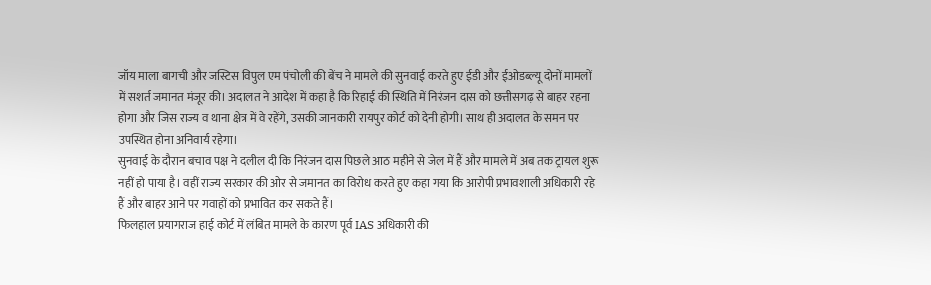जॉय माला बागची और जस्टिस विपुल एम पंचोली की बेंच ने मामले की सुनवाई करते हुए ईडी और ईओडब्ल्यू दोनों मामलों में सशर्त जमानत मंजूर की। अदालत ने आदेश में कहा है कि रिहाई की स्थिति में निरंजन दास को छत्तीसगढ़ से बाहर रहना होगा और जिस राज्य व थाना क्षेत्र में वे रहेंगे, उसकी जानकारी रायपुर कोर्ट को देनी होगी। साथ ही अदालत के समन पर उपस्थित होना अनिवार्य रहेगा।
सुनवाई के दौरान बचाव पक्ष ने दलील दी कि निरंजन दास पिछले आठ महीने से जेल में हैं और मामले में अब तक ट्रायल शुरू नहीं हो पाया है। वहीं राज्य सरकार की ओर से जमानत का विरोध करते हुए कहा गया कि आरोपी प्रभावशाली अधिकारी रहे हैं और बाहर आने पर गवाहों को प्रभावित कर सकते हैं।
फिलहाल प्रयागराज हाई कोर्ट में लंबित मामले के कारण पूर्व IAS अधिकारी की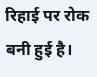रिहाई पर रोक बनी हुई है।